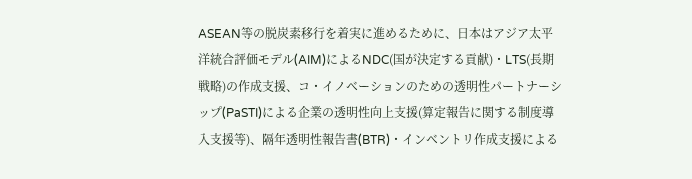ASEAN等の脱炭素移行を着実に進めるために、日本はアジア太平洋統合評価モデル(AIM)によるNDC(国が決定する貢献)・LTS(長期戦略)の作成支援、コ・イノベーションのための透明性パートナーシップ(PaSTI)による企業の透明性向上支援(算定報告に関する制度導入支援等)、隔年透明性報告書(BTR)・インベントリ作成支援による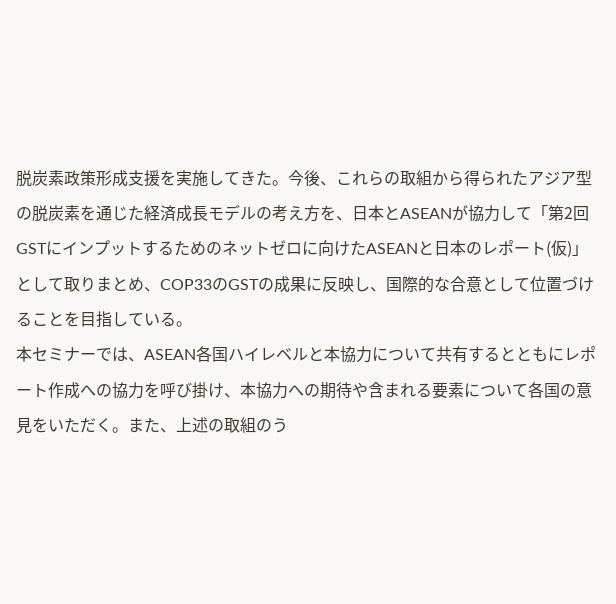脱炭素政策形成支援を実施してきた。今後、これらの取組から得られたアジア型の脱炭素を通じた経済成長モデルの考え方を、日本とASEANが協力して「第2回GSTにインプットするためのネットゼロに向けたASEANと日本のレポート(仮)」として取りまとめ、COP33のGSTの成果に反映し、国際的な合意として位置づけることを目指している。
本セミナーでは、ASEAN各国ハイレベルと本協力について共有するとともにレポート作成への協力を呼び掛け、本協力への期待や含まれる要素について各国の意見をいただく。また、上述の取組のう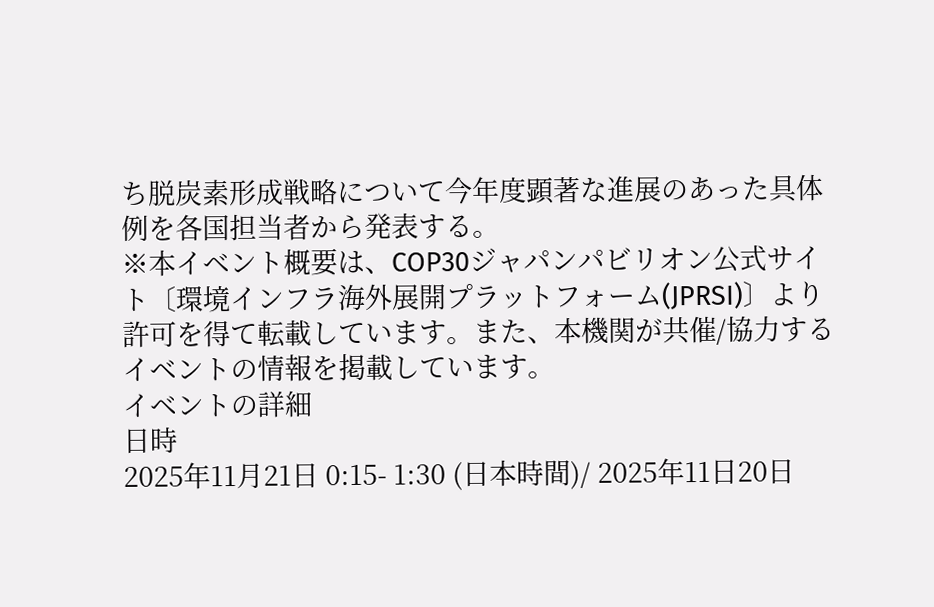ち脱炭素形成戦略について今年度顕著な進展のあった具体例を各国担当者から発表する。
※本イベント概要は、COP30ジャパンパビリオン公式サイト〔環境インフラ海外展開プラットフォーム(JPRSI)〕より許可を得て転載しています。また、本機関が共催/協力するイベントの情報を掲載しています。
イベントの詳細
日時
2025年11月21日 0:15- 1:30 (日本時間)/ 2025年11日20日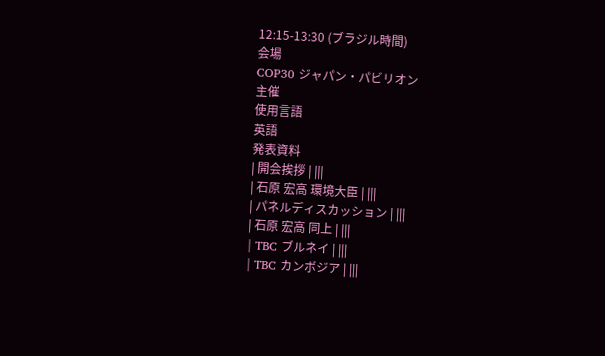12:15-13:30 (ブラジル時間)
会場
COP30 ジャパン・パビリオン
主催
使用言語
英語
発表資料
| 開会挨拶 | |||
| 石原 宏高 環境大臣 | |||
| パネルディスカッション | |||
| 石原 宏高 同上 | |||
| TBC ブルネイ | |||
| TBC カンボジア | |||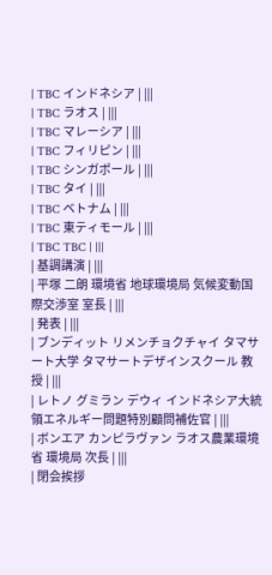| TBC インドネシア | |||
| TBC ラオス | |||
| TBC マレーシア | |||
| TBC フィリピン | |||
| TBC シンガポール | |||
| TBC タイ | |||
| TBC ベトナム | |||
| TBC 東ティモール | |||
| TBC TBC | |||
| 基調講演 | |||
| 平塚 二朗 環境省 地球環境局 気候変動国際交渉室 室長 | |||
| 発表 | |||
| ブンディット リメンチョクチャイ タマサート大学 タマサートデザインスクール 教授 | |||
| レトノ グミラン デウィ インドネシア大統領エネルギー問題特別顧問補佐官 | |||
| ボンエア カンピラヴァン ラオス農業環境省 環境局 次長 | |||
| 閉会挨拶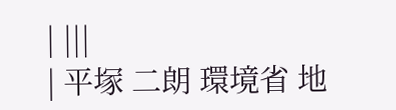| |||
| 平塚 二朗 環境省 地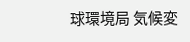球環境局 気候変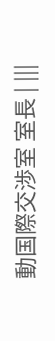動国際交渉室 室長 | |||